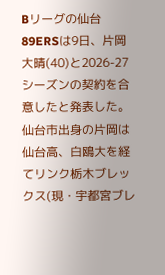Bリーグの仙台89ERSは9日、片岡大晴(40)と2026-27シーズンの契約を合意したと発表した。
仙台市出身の片岡は仙台高、白鴎大を経てリンク栃木ブレックス(現・宇都宮ブレ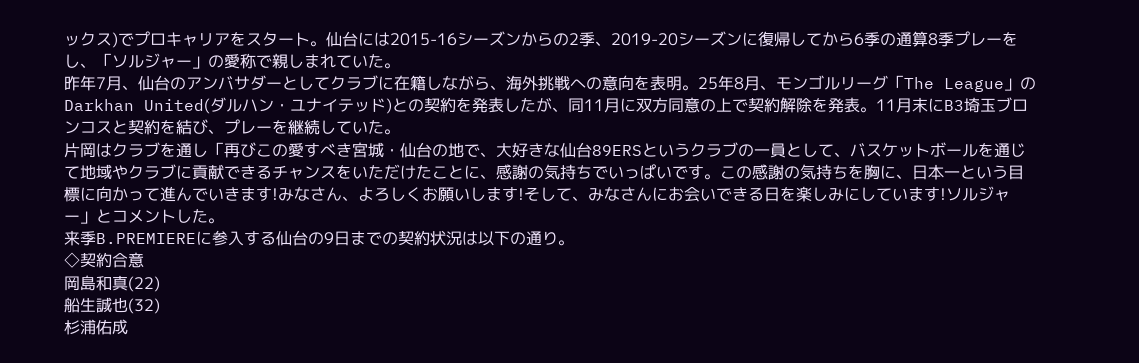ックス)でプロキャリアをスタート。仙台には2015-16シーズンからの2季、2019-20シーズンに復帰してから6季の通算8季プレーをし、「ソルジャー」の愛称で親しまれていた。
昨年7月、仙台のアンバサダーとしてクラブに在籍しながら、海外挑戦への意向を表明。25年8月、モンゴルリーグ「The League」のDarkhan United(ダルハン・ユナイテッド)との契約を発表したが、同11月に双方同意の上で契約解除を発表。11月末にB3埼玉ブロンコスと契約を結び、プレーを継続していた。
片岡はクラブを通し「再びこの愛すべき宮城・仙台の地で、大好きな仙台89ERSというクラブの一員として、バスケットボールを通じて地域やクラブに貢献できるチャンスをいただけたことに、感謝の気持ちでいっぱいです。この感謝の気持ちを胸に、日本一という目標に向かって進んでいきます!みなさん、よろしくお願いします!そして、みなさんにお会いできる日を楽しみにしています!ソルジャー」とコメントした。
来季B.PREMIEREに参入する仙台の9日までの契約状況は以下の通り。
◇契約合意
岡島和真(22)
船生誠也(32)
杉浦佑成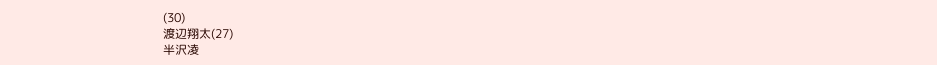(30)
渡辺翔太(27)
半沢凌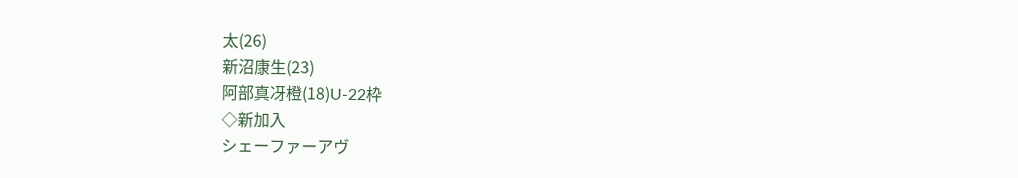太(26)
新沼康生(23)
阿部真冴橙(18)U-22枠
◇新加入
シェーファーアヴ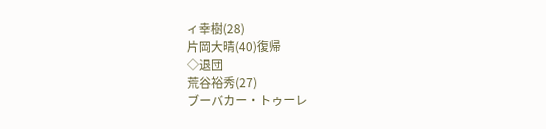ィ幸樹(28)
片岡大晴(40)復帰
◇退団
荒谷裕秀(27)
ブーバカー・トゥーレ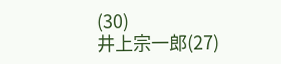(30)
井上宗一郎(27)